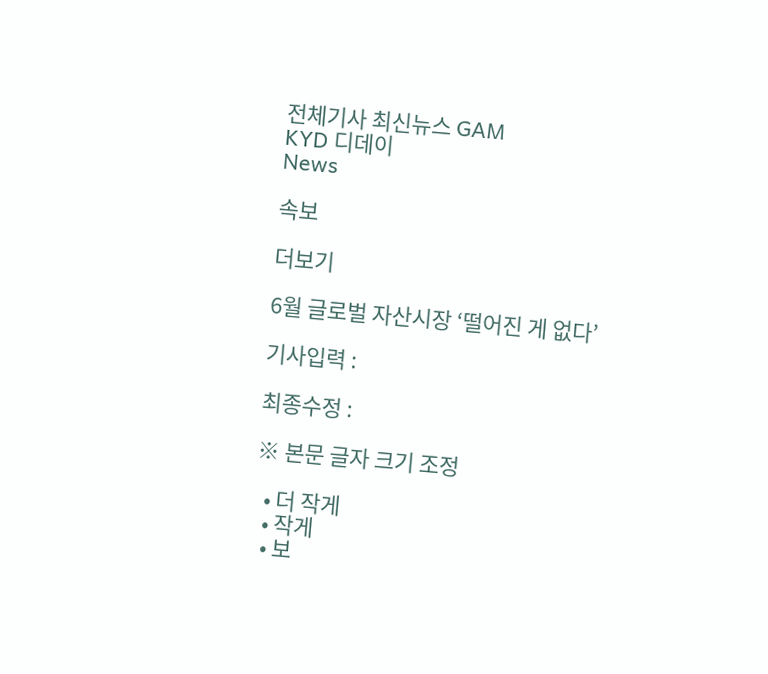전체기사 최신뉴스 GAM
KYD 디데이
News

속보

더보기

6월 글로벌 자산시장 ‘떨어진 게 없다’

기사입력 :

최종수정 :

※ 본문 글자 크기 조정

  • 더 작게
  • 작게
  • 보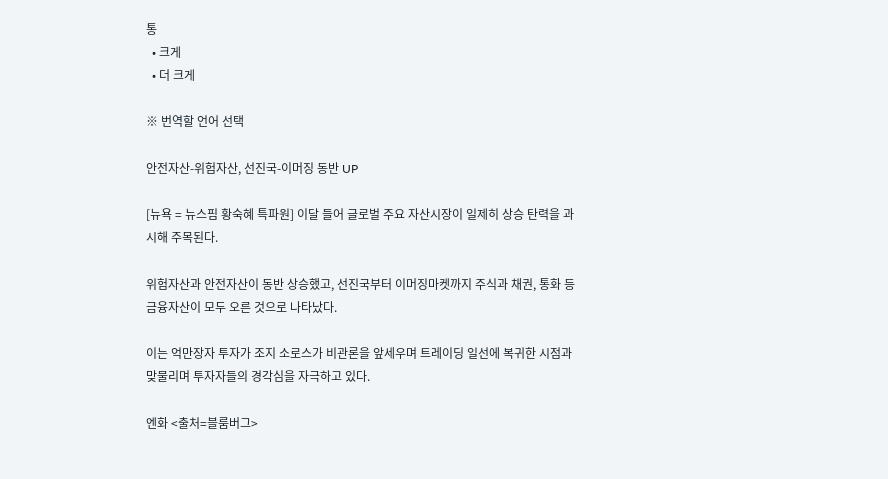통
  • 크게
  • 더 크게

※ 번역할 언어 선택

안전자산-위험자산, 선진국-이머징 동반 UP

[뉴욕 = 뉴스핌 황숙혜 특파원] 이달 들어 글로벌 주요 자산시장이 일제히 상승 탄력을 과시해 주목된다.

위험자산과 안전자산이 동반 상승했고, 선진국부터 이머징마켓까지 주식과 채권, 통화 등 금융자산이 모두 오른 것으로 나타났다.

이는 억만장자 투자가 조지 소로스가 비관론을 앞세우며 트레이딩 일선에 복귀한 시점과 맞물리며 투자자들의 경각심을 자극하고 있다.

엔화 <출처=블룸버그>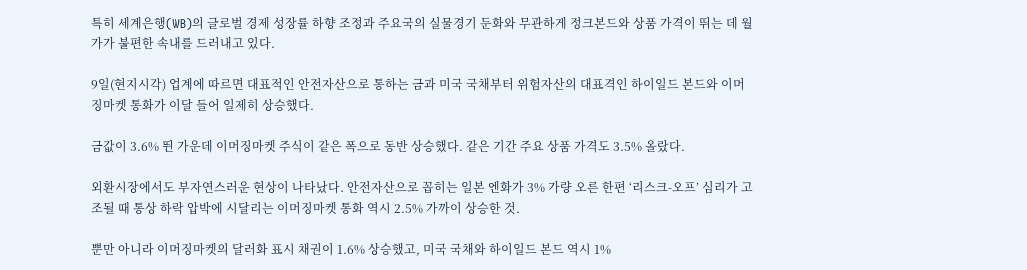특히 세계은행(WB)의 글로벌 경제 성장률 하향 조정과 주요국의 실물경기 둔화와 무관하게 정크본드와 상품 가격이 뛰는 데 월가가 불편한 속내를 드러내고 있다.

9일(현지시각) 업계에 따르면 대표적인 안전자산으로 통하는 금과 미국 국채부터 위험자산의 대표격인 하이일드 본드와 이머징마켓 통화가 이달 들어 일제히 상승했다.

금값이 3.6% 뛴 가운데 이머징마켓 주식이 같은 폭으로 동반 상승했다. 같은 기간 주요 상품 가격도 3.5% 올랐다.

외환시장에서도 부자연스러운 현상이 나타났다. 안전자산으로 꼽히는 일본 엔화가 3% 가량 오른 한편 ‘리스크-오프’ 심리가 고조될 때 통상 하락 압박에 시달리는 이머징마켓 통화 역시 2.5% 가까이 상승한 것.

뿐만 아니라 이머징마켓의 달러화 표시 채권이 1.6% 상승했고, 미국 국채와 하이일드 본드 역시 1%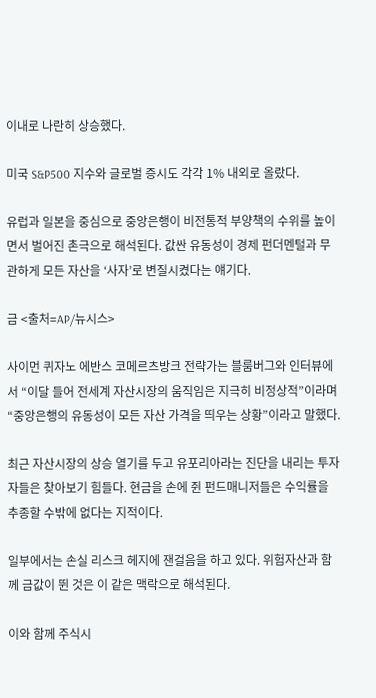이내로 나란히 상승했다.

미국 S&P500 지수와 글로벌 증시도 각각 1% 내외로 올랐다.

유럽과 일본을 중심으로 중앙은행이 비전통적 부양책의 수위를 높이면서 벌어진 촌극으로 해석된다. 값싼 유동성이 경제 펀더멘털과 무관하게 모든 자산을 ‘사자’로 변질시켰다는 얘기다.

금 <출처=AP/뉴시스>

사이먼 퀴자노 에반스 코메르츠방크 전략가는 블룸버그와 인터뷰에서 “이달 들어 전세계 자산시장의 움직임은 지극히 비정상적”이라며 “중앙은행의 유동성이 모든 자산 가격을 띄우는 상황”이라고 말했다.

최근 자산시장의 상승 열기를 두고 유포리아라는 진단을 내리는 투자자들은 찾아보기 힘들다. 현금을 손에 쥔 펀드매니저들은 수익률을 추종할 수밖에 없다는 지적이다.

일부에서는 손실 리스크 헤지에 잰걸음을 하고 있다. 위험자산과 함께 금값이 뛴 것은 이 같은 맥락으로 해석된다.

이와 함께 주식시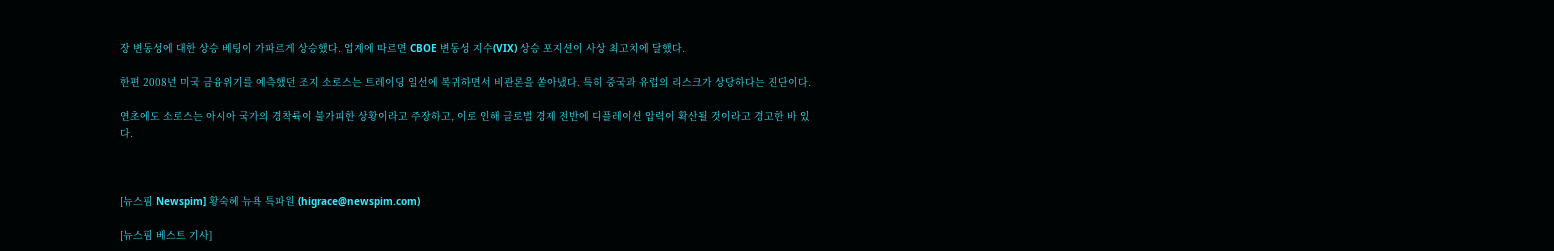장 변동성에 대한 상승 베팅이 가파르게 상승했다. 업계에 따르면 CBOE 변동성 지수(VIX) 상승 포지션이 사상 최고치에 달했다.

한편 2008년 미국 금융위기를 예측했던 조지 소로스는 트레이딩 일선에 복귀하면서 비관론을 쏟아냈다. 특히 중국과 유럽의 리스크가 상당하다는 진단이다.

연초에도 소로스는 아시아 국가의 경착륙이 불가피한 상황이라고 주장하고, 이로 인해 글로벌 경제 전반에 디플레이션 압력이 확산될 것이라고 경고한 바 있다.



[뉴스핌 Newspim] 황숙혜 뉴욕 특파원 (higrace@newspim.com)

[뉴스핌 베스트 기사]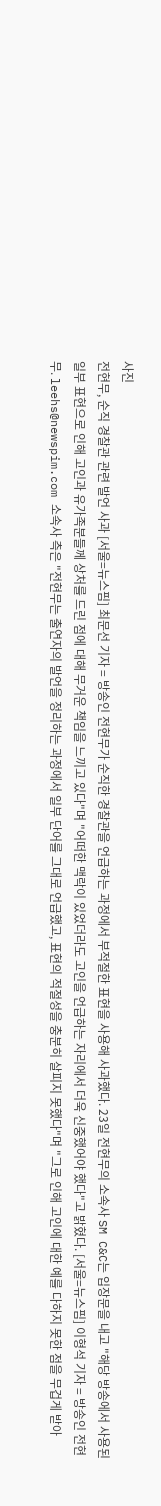사진
전현무, 순직 경찰관 관련 발언 사과 [서울=뉴스핌] 최문선 기자 = 방송인 전현무가 순직한 경찰관을 언급하는 과정에서 부적절한 표현을 사용해 사과했다. 23일 전현무의 소속사 SM C&C는 입장문을 내고 "해당 방송에서 사용된 일부 표현으로 인해 고인과 유가족분들께 상처를 드린 점에 대해 무거운 책임을 느끼고 있다"며 "어떠한 맥락이 있었더라도 고인을 언급하는 자리에서 더욱 신중했어야 했다"고 밝혔다. [서울=뉴스핌] 이형석 기자 = 방송인 전현무. leehs@newspim.com 소속사 측은 "전현무는 출연자의 발언을 정리하는 과정에서 일부 단어를 그대로 언급했고, 표현의 적절성을 충분히 살피지 못했다"며 "그로 인해 고인에 대한 예를 다하지 못한 점을 무겁게 받아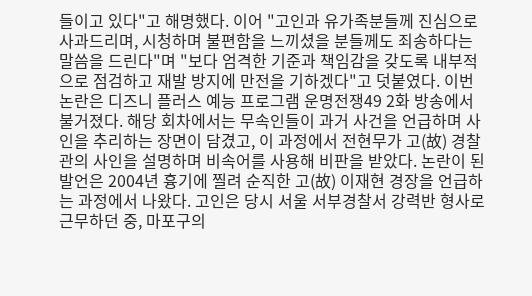들이고 있다"고 해명했다. 이어 "고인과 유가족분들께 진심으로 사과드리며, 시청하며 불편함을 느끼셨을 분들께도 죄송하다는 말씀을 드린다"며 "보다 엄격한 기준과 책임감을 갖도록 내부적으로 점검하고 재발 방지에 만전을 기하겠다"고 덧붙였다. 이번 논란은 디즈니 플러스 예능 프로그램 운명전쟁49 2화 방송에서 불거졌다. 해당 회차에서는 무속인들이 과거 사건을 언급하며 사인을 추리하는 장면이 담겼고, 이 과정에서 전현무가 고(故) 경찰관의 사인을 설명하며 비속어를 사용해 비판을 받았다. 논란이 된 발언은 2004년 흉기에 찔려 순직한 고(故) 이재현 경장을 언급하는 과정에서 나왔다. 고인은 당시 서울 서부경찰서 강력반 형사로 근무하던 중, 마포구의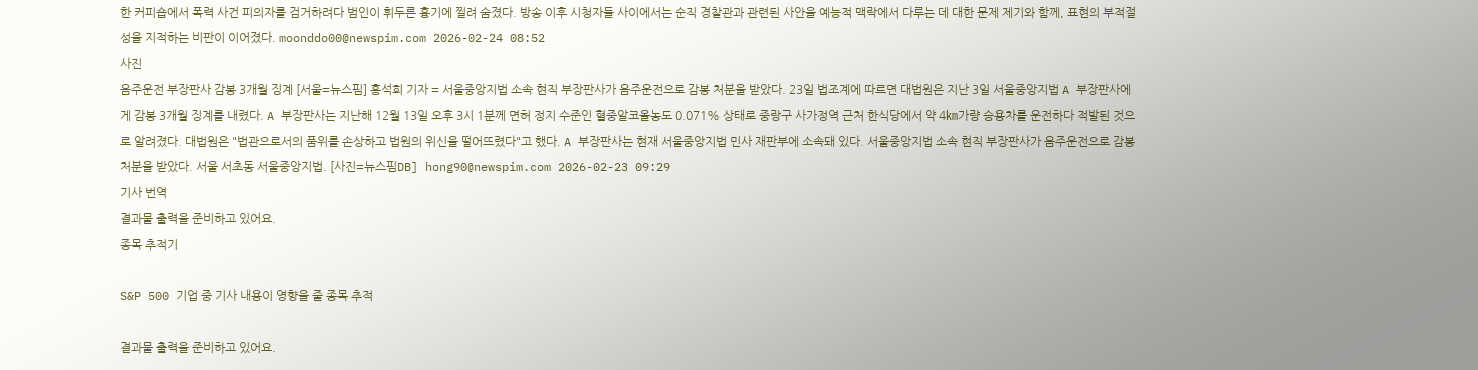한 커피숍에서 폭력 사건 피의자를 검거하려다 범인이 휘두른 흉기에 찔려 숨졌다. 방송 이후 시청자들 사이에서는 순직 경찰관과 관련된 사안을 예능적 맥락에서 다루는 데 대한 문제 제기와 함께, 표현의 부적절성을 지적하는 비판이 이어졌다. moonddo00@newspim.com 2026-02-24 08:52
사진
음주운전 부장판사 감봉 3개월 징계 [서울=뉴스핌] 홍석희 기자 = 서울중앙지법 소속 현직 부장판사가 음주운전으로 감봉 처분을 받았다. 23일 법조계에 따르면 대법원은 지난 3일 서울중앙지법 A 부장판사에게 감봉 3개월 징계를 내렸다. A 부장판사는 지난해 12월 13일 오후 3시 1분께 면허 정지 수준인 혈중알코올농도 0.071% 상태로 중랑구 사가정역 근처 한식당에서 약 4㎞가량 승용차를 운전하다 적발된 것으로 알려졌다. 대법원은 "법관으로서의 품위를 손상하고 법원의 위신을 떨어뜨렸다"고 했다. A 부장판사는 현재 서울중앙지법 민사 재판부에 소속돼 있다. 서울중앙지법 소속 현직 부장판사가 음주운전으로 감봉 처분을 받았다. 서울 서초동 서울중앙지법. [사진=뉴스핌DB] hong90@newspim.com 2026-02-23 09:29
기사 번역
결과물 출력을 준비하고 있어요.
종목 추적기

S&P 500 기업 중 기사 내용이 영향을 줄 종목 추적

결과물 출력을 준비하고 있어요.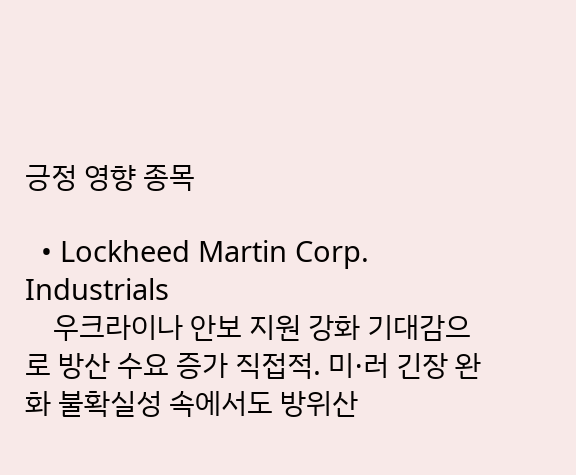긍정 영향 종목

  • Lockheed Martin Corp. Industrials
    우크라이나 안보 지원 강화 기대감으로 방산 수요 증가 직접적. 미·러 긴장 완화 불확실성 속에서도 방위산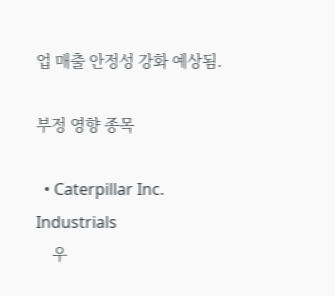업 매출 안정성 강화 예상됨.

부정 영향 종목

  • Caterpillar Inc. Industrials
    우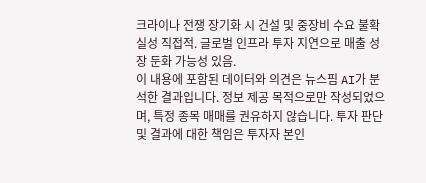크라이나 전쟁 장기화 시 건설 및 중장비 수요 불확실성 직접적. 글로벌 인프라 투자 지연으로 매출 성장 둔화 가능성 있음.
이 내용에 포함된 데이터와 의견은 뉴스핌 AI가 분석한 결과입니다. 정보 제공 목적으로만 작성되었으며, 특정 종목 매매를 권유하지 않습니다. 투자 판단 및 결과에 대한 책임은 투자자 본인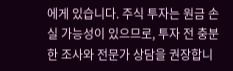에게 있습니다. 주식 투자는 원금 손실 가능성이 있으므로, 투자 전 충분한 조사와 전문가 상담을 권장합니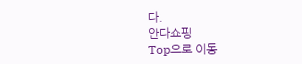다.
안다쇼핑
Top으로 이동